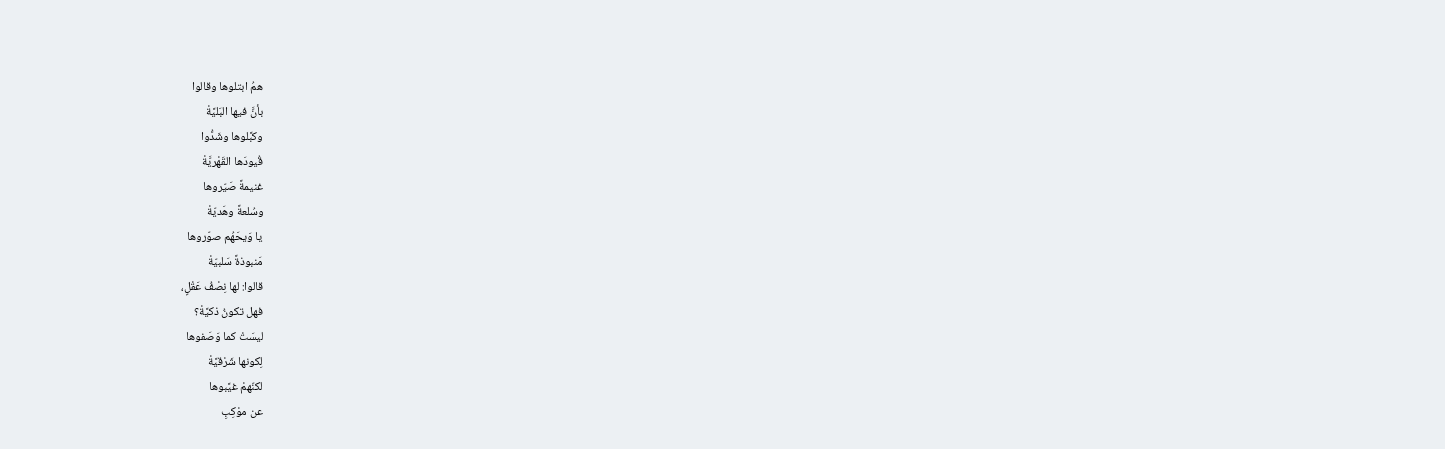همُ ابتلوها وقالوا
بأنَّ فيها البَليَّةْ
وكبَّلوها وشَدُّوا
قُيودَها القَهْريَّةْ
غنيمةً صَيّروها
وسُلعةً وهَديّةْ
يا وَيحَهُم صوّروها
مَنبوذةً سَلبيّةْ
قالوا: لها نِصْفُ عَقْلٍ،
فهل تكونُ ذكيَّةْ؟
ليسَتْ كما وَصَفوها
لِكونها شَرْقيَّةْ
لكنّهمْ غيَّبوها
عن موْكِبِ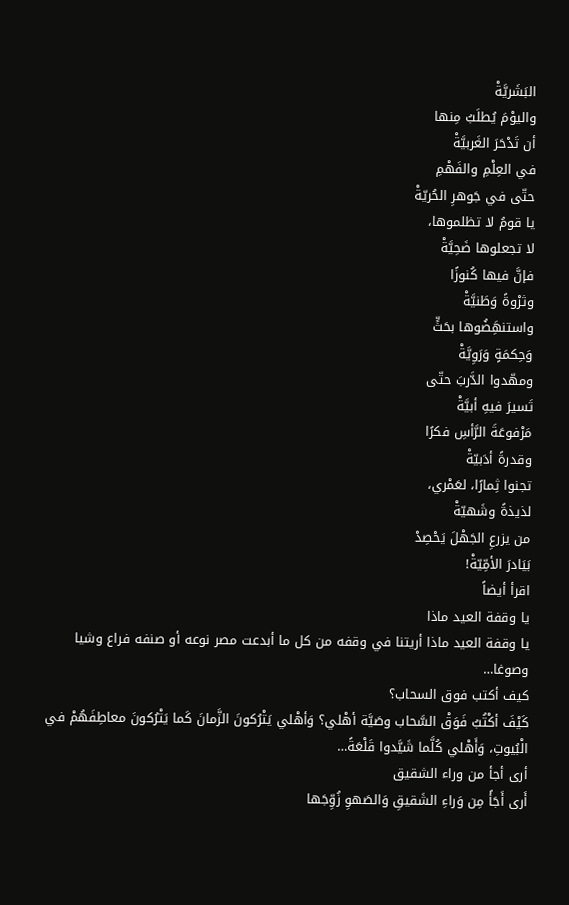البَشَريَّةْ
واليوْمَ يُطلَبُ مِنها
أن تَدْحَرَ الغَربيَّةْ
في العِلْمِ والفَهْمِ
حتّى في جَوهرِ الحُريّةْ
يا قومُ لا تظلموها،
لا تجعلوها ضَحِيَّةْ
فإنَّ فيها كُنوزًا
وثرْوةً وَطَنيَّةْ
واستنهَِضُوها بحَثٍّ
وَحِكمَةٍ وَرَوِيَّةْ
ومهّدوا الدَّربَ حتّى
تَسيرَ فيهِ أبيَّةْ
مَرْفوعَةَ الرَّأسِ فكرًا
وقدرةً أدَبيّةْ
تجنوا ثِمارًا، لعَمْري،
لذيذةً وشَهيّةْ
من يزرعِ الجَهْلَ يَحْصِدْ
بَيَادرَ الأمِّيّةْ!
اقرأ أيضاً
يا وقفة العيد ماذا
يا وقفة العيد ماذا أريتنا في وقفه من كل ما أبدعت مصر نوعه أو صنفه فراع وشيا وصوغا…
كيف أكتب فوق السحاب؟
كَيْفَ أكْتُبُ فَوَقْ السَّحاب وصَيَّة أهْلي؟ وَأهْلي يَتْرُكونَ الزَّمانَ كَما يَتْرُكونَ معاطِفَهُمْ في الْبُيوتِ، وَأَهْلي كُلَّما شَيَّدوا قَلْعَةً…
أرى أجأ من وراء الشقيق
أَرى أَجَأً مِن وَراءِ الشَقيقِ وَالصَهوِ زُوِّجَها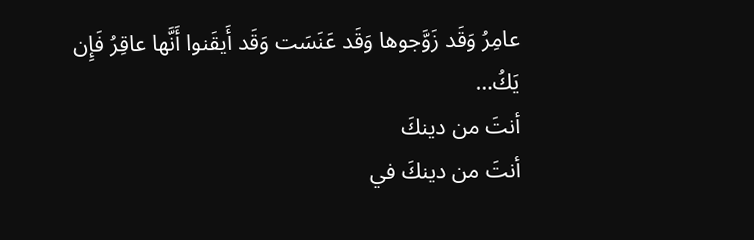عامِرُ وَقَد زَوَّجوها وَقَد عَنَسَت وَقَد أَيقَنوا أَنَّها عاقِرُ فَإِن يَكُ…
أنتَ من دينكَ
أنتَ من دينكَ في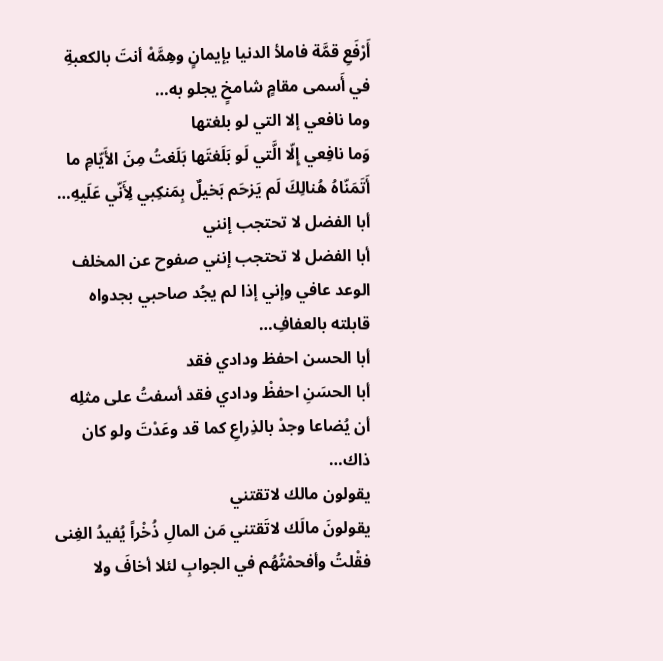أَرْفَعِ قمَّة فاملأ الدنيا بإيمانٍ وهِمَّهْ أنتَ بالكعبةِ في أَسمى مقامٍ شامخٍ يجلو به…
وما نافعي إلا التي لو بلغتها
وَما نافِعي إِلّا الَّتي لَو بَلَغتَها بَلَغتُ مِنَ الأَيّامِ ما أَتَمَنّاهُ هُنالِكَ لَم يَزحَم بَخيلٌ بِمَنكِبي لِأَنّي عَلَيهِ…
أبا الفضل لا تحتجب إنني
أبا الفضل لا تحتجب إنني صفوح عن المخلف الوعد عافي وإني إذا لم يجُد صاحبي بجدواه قابلته بالعفافِ…
أبا الحسن احفظ ودادي فقد
أبا الحسَنِ احفظْ ودادي فقد أسفتُ على مثلِه أن يُضاعا وجدْ بالذِراعِ كما قد وعَدْتَ ولو كان ذاك…
يقولون مالك لاتقتني
يقولونَ مالَك لاتَقتني مَن المالِ ذُخْراً يُفيدُ الغِنى فقْلتُ وأفحمْتُهُم في الجوابِ لئلا أخافَ ولا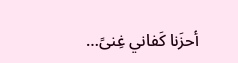أحزَنا كَفاني غِنىً…